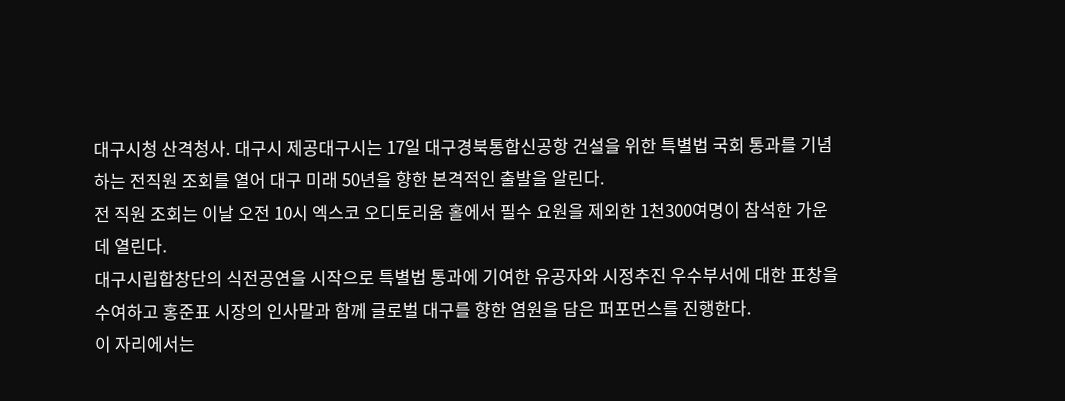대구시청 산격청사. 대구시 제공대구시는 17일 대구경북통합신공항 건설을 위한 특별법 국회 통과를 기념하는 전직원 조회를 열어 대구 미래 50년을 향한 본격적인 출발을 알린다.
전 직원 조회는 이날 오전 10시 엑스코 오디토리움 홀에서 필수 요원을 제외한 1천300여명이 참석한 가운데 열린다.
대구시립합창단의 식전공연을 시작으로 특별법 통과에 기여한 유공자와 시정추진 우수부서에 대한 표창을 수여하고 홍준표 시장의 인사말과 함께 글로벌 대구를 향한 염원을 담은 퍼포먼스를 진행한다.
이 자리에서는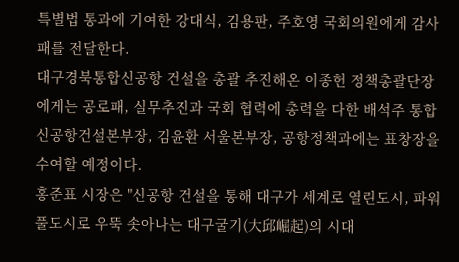특별법 통과에 기여한 강대식, 김용판, 주호영 국회의원에게 감사패를 전달한다.
대구경북통합신공항 건설을 총괄 추진해온 이종헌 정책총괄단장에게는 공로패, 실무추진과 국회 협력에 총력을 다한 배석주 통합신공항건설본부장, 김윤환 서울본부장, 공항정책과에는 표창장을 수여할 예정이다.
홍준표 시장은 "신공항 건설을 통해 대구가 세계로 열린도시, 파워풀도시로 우뚝 솟아나는 대구굴기(大邱崛起)의 시대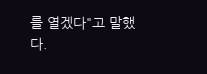를 열겠다"고 말했다.